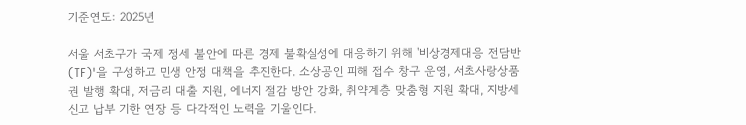기준연도: 2025년

서울 서초구가 국제 정세 불안에 따른 경제 불확실성에 대응하기 위해 '비상경제대응 전담반(TF)'을 구성하고 민생 안정 대책을 추진한다. 소상공인 피해 접수 창구 운영, 서초사랑상품권 발행 확대, 저금리 대출 지원, 에너지 절감 방안 강화, 취약계층 맞춤형 지원 확대, 지방세 신고 납부 기한 연장 등 다각적인 노력을 기울인다.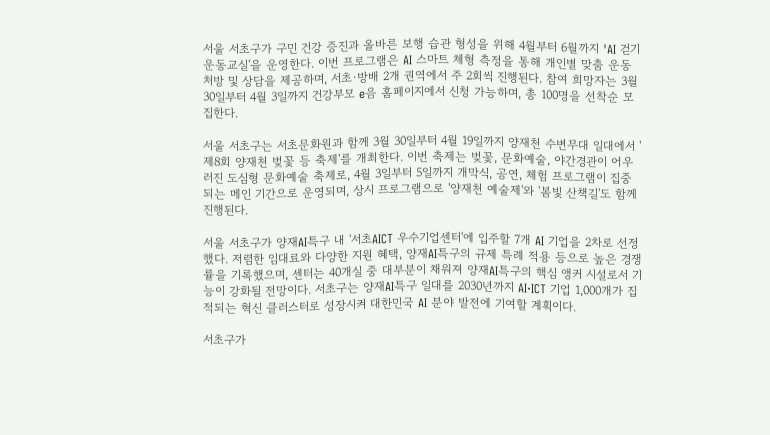서울 서초구가 구민 건강 증진과 올바른 보행 습관 형성을 위해 4월부터 6월까지 'AI 걷기 운동교실'을 운영한다. 이번 프로그램은 AI 스마트 체형 측정을 통해 개인별 맞춤 운동 처방 및 상담을 제공하며, 서초·방배 2개 권역에서 주 2회씩 진행된다. 참여 희망자는 3월 30일부터 4월 3일까지 건강부모 e음 홈페이지에서 신청 가능하며, 총 100명을 선착순 모집한다.

서울 서초구는 서초문화원과 함께 3월 30일부터 4월 19일까지 양재천 수변무대 일대에서 '제8회 양재천 벚꽃 등 축제'를 개최한다. 이번 축제는 벚꽃, 문화예술, 야간경관이 어우러진 도심형 문화예술 축제로, 4월 3일부터 5일까지 개막식, 공연, 체험 프로그램이 집중되는 메인 기간으로 운영되며, 상시 프로그램으로 '양재천 예술제'와 '봄빛 산책길'도 함께 진행된다.

서울 서초구가 양재AI특구 내 '서초AICT 우수기업센터'에 입주할 7개 AI 기업을 2차로 선정했다. 저렴한 임대료와 다양한 지원 혜택, 양재AI특구의 규제 특례 적용 등으로 높은 경쟁률을 기록했으며, 센터는 40개실 중 대부분이 채워져 양재AI특구의 핵심 앵커 시설로서 기능이 강화될 전망이다. 서초구는 양재AI특구 일대를 2030년까지 AI·ICT 기업 1,000개가 집적되는 혁신 클러스터로 성장시켜 대한민국 AI 분야 발전에 기여할 계획이다.

서초구가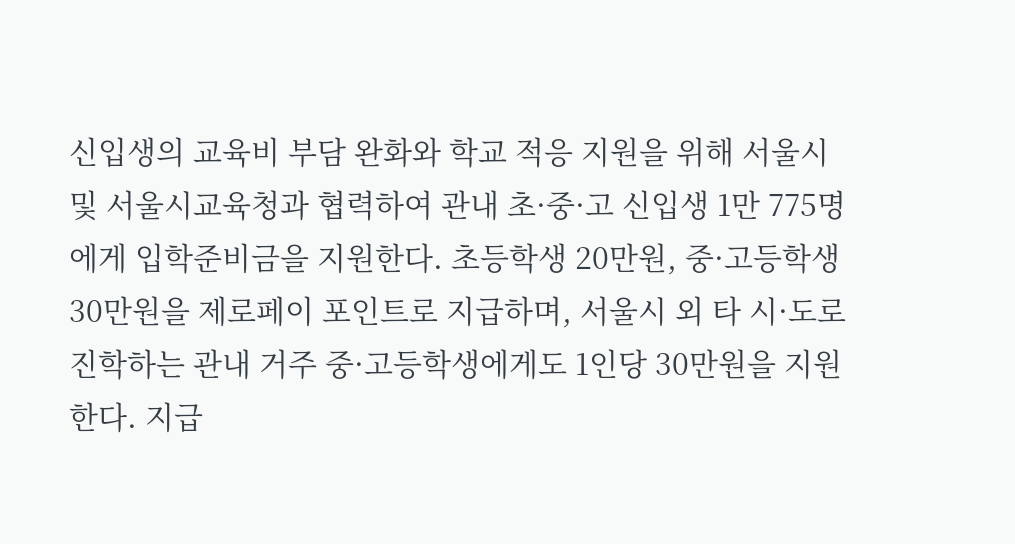신입생의 교육비 부담 완화와 학교 적응 지원을 위해 서울시 및 서울시교육청과 협력하여 관내 초·중·고 신입생 1만 775명에게 입학준비금을 지원한다. 초등학생 20만원, 중·고등학생 30만원을 제로페이 포인트로 지급하며, 서울시 외 타 시·도로 진학하는 관내 거주 중·고등학생에게도 1인당 30만원을 지원한다. 지급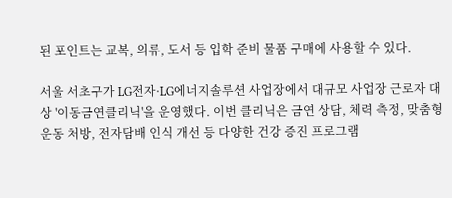된 포인트는 교복, 의류, 도서 등 입학 준비 물품 구매에 사용할 수 있다.

서울 서초구가 LG전자·LG에너지솔루션 사업장에서 대규모 사업장 근로자 대상 '이동금연클리닉'을 운영했다. 이번 클리닉은 금연 상담, 체력 측정, 맞춤형 운동 처방, 전자담배 인식 개선 등 다양한 건강 증진 프로그램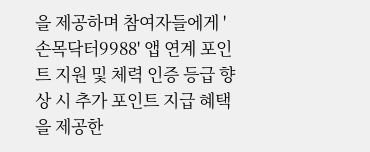을 제공하며 참여자들에게 '손목닥터9988' 앱 연계 포인트 지원 및 체력 인증 등급 향상 시 추가 포인트 지급 혜택을 제공한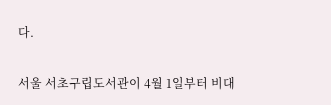다.

서울 서초구립도서관이 4월 1일부터 비대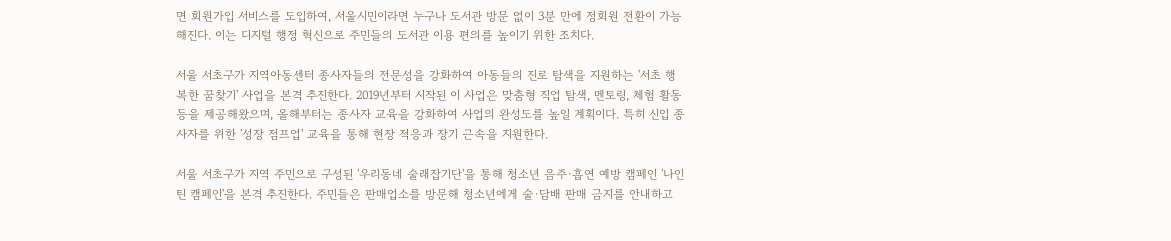면 회원가입 서비스를 도입하여, 서울시민이라면 누구나 도서관 방문 없이 3분 만에 정회원 전환이 가능해진다. 이는 디지털 행정 혁신으로 주민들의 도서관 이용 편의를 높이기 위한 조치다.

서울 서초구가 지역아동센터 종사자들의 전문성을 강화하여 아동들의 진로 탐색을 지원하는 '서초 행복한 꿈찾기' 사업을 본격 추진한다. 2019년부터 시작된 이 사업은 맞춤형 직업 탐색, 멘토링, 체험 활동 등을 제공해왔으며, 올해부터는 종사자 교육을 강화하여 사업의 완성도를 높일 계획이다. 특히 신입 종사자를 위한 '성장 점프업' 교육을 통해 현장 적응과 장기 근속을 지원한다.

서울 서초구가 지역 주민으로 구성된 '우리동네 술래잡기단'을 통해 청소년 음주·흡연 예방 캠페인 '나인틴 캠페인'을 본격 추진한다. 주민들은 판매업소를 방문해 청소년에게 술·담배 판매 금지를 안내하고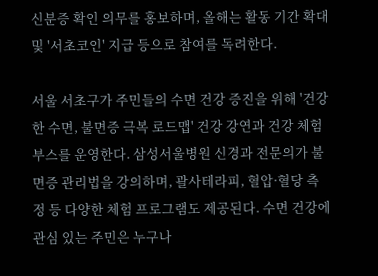신분증 확인 의무를 홍보하며, 올해는 활동 기간 확대 및 '서초코인' 지급 등으로 참여를 독려한다.

서울 서초구가 주민들의 수면 건강 증진을 위해 '건강한 수면, 불면증 극복 로드맵' 건강 강연과 건강 체험 부스를 운영한다. 삼성서울병원 신경과 전문의가 불면증 관리법을 강의하며, 괄사테라피, 혈압·혈당 측정 등 다양한 체험 프로그램도 제공된다. 수면 건강에 관심 있는 주민은 누구나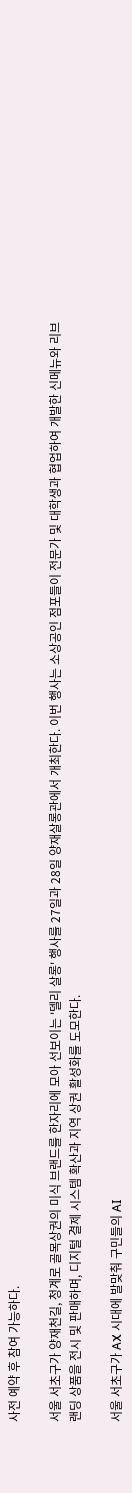사전 예약 후 참여 가능하다.

서울 서초구가 양재천길, 청계로 골목상권의 미식 브랜드를 한자리에 모아 선보이는 '델리 살롱' 행사를 27일과 28일 양재살롱관에서 개최한다. 이번 행사는 소상공인 점포들이 전문가 및 대학생과 협업하여 개발한 신메뉴와 리브랜딩 상품을 전시 및 판매하며, 디지털 결제 시스템 확산과 지역 상권 활성화를 도모한다.

서울 서초구가 AX 시대에 발맞춰 구민들의 AI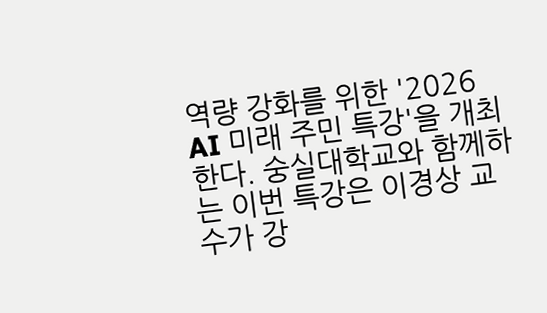역량 강화를 위한 '2026 AI 미래 주민 특강'을 개최한다. 숭실대학교와 함께하는 이번 특강은 이경상 교수가 강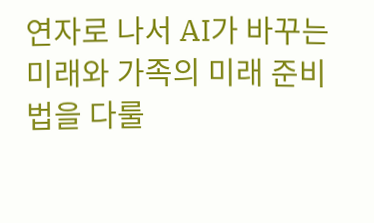연자로 나서 AI가 바꾸는 미래와 가족의 미래 준비법을 다룰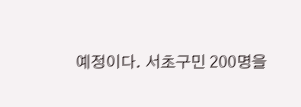예정이다. 서초구민 200명을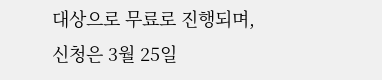대상으로 무료로 진행되며, 신청은 3월 25일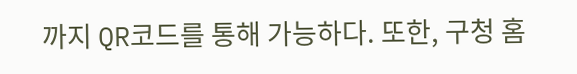까지 QR코드를 통해 가능하다. 또한, 구청 홈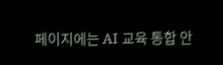페이지에는 AI 교육 통합 안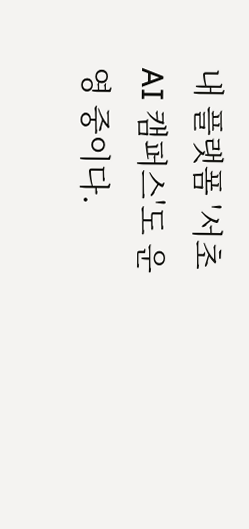내 플랫폼 '서초 AI 캠퍼스'도 운영 중이다.